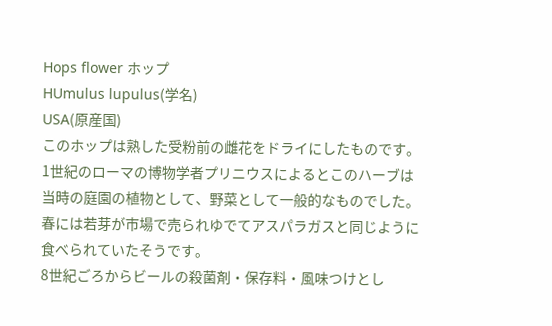Hops flower ホップ
HUmulus lupulus(学名)
USA(原産国)
このホップは熟した受粉前の雌花をドライにしたものです。
1世紀のローマの博物学者プリニウスによるとこのハーブは
当時の庭園の植物として、野菜として一般的なものでした。
春には若芽が市場で売られゆでてアスパラガスと同じように
食べられていたそうです。
8世紀ごろからビールの殺菌剤・保存料・風味つけとし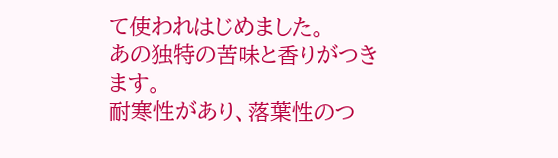て使われはじめました。
あの独特の苦味と香りがつきます。
耐寒性があり、落葉性のつ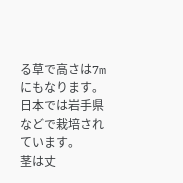る草で高さは7mにもなります。
日本では岩手県などで栽培されています。
茎は丈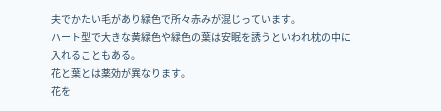夫でかたい毛があり緑色で所々赤みが混じっています。
ハート型で大きな黄緑色や緑色の葉は安眠を誘うといわれ枕の中に入れることもある。
花と葉とは薬効が異なります。
花を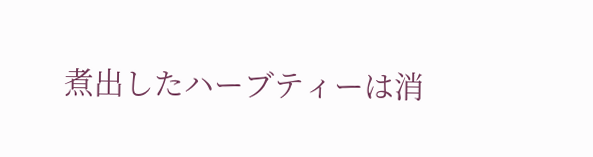煮出したハーブティーは消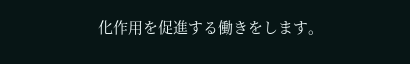化作用を促進する働きをします。